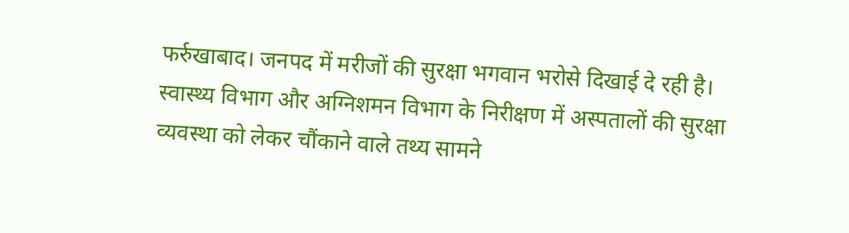फर्रुखाबाद। जनपद में मरीजों की सुरक्षा भगवान भरोसे दिखाई दे रही है। स्वास्थ्य विभाग और अग्निशमन विभाग के निरीक्षण में अस्पतालों की सुरक्षा व्यवस्था को लेकर चौंकाने वाले तथ्य सामने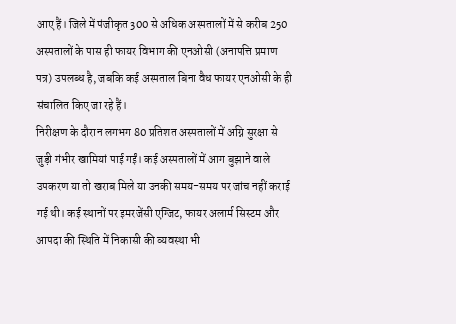आए हैं। जिले में पंजीकृत 300 से अधिक अस्पतालों में से करीब 250 अस्पतालों के पास ही फायर विभाग की एनओसी (अनापत्ति प्रमाण पत्र) उपलब्ध है, जबकि कई अस्पताल बिना वैध फायर एनओसी के ही संचालित किए जा रहे हैं।
निरीक्षण के दौरान लगभग 80 प्रतिशत अस्पतालों में अग्नि सुरक्षा से जुड़ी गंभीर खामियां पाई गईं। कई अस्पतालों में आग बुझाने वाले उपकरण या तो खराब मिले या उनकी समय-समय पर जांच नहीं कराई गई थी। कई स्थानों पर इमरजेंसी एग्जिट, फायर अलार्म सिस्टम और आपदा की स्थिति में निकासी की व्यवस्था भी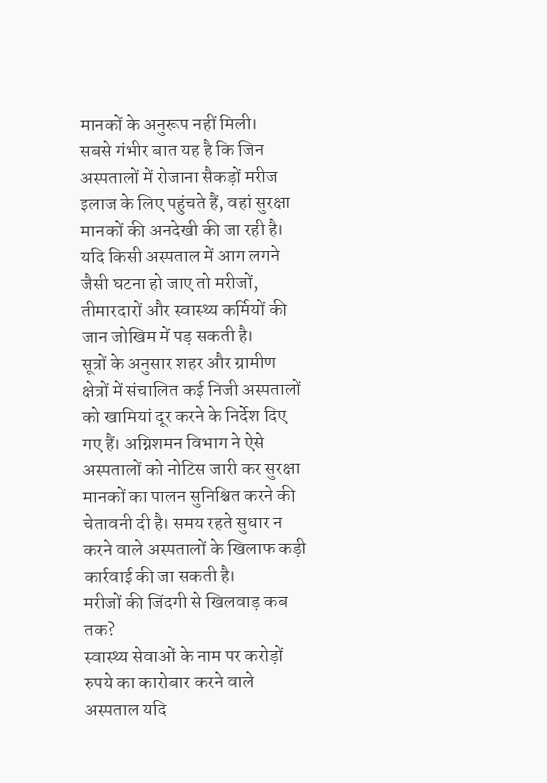मानकों के अनुरूप नहीं मिली।
सबसे गंभीर बात यह है कि जिन अस्पतालों में रोजाना सैकड़ों मरीज इलाज के लिए पहुंचते हैं, वहां सुरक्षा मानकों की अनदेखी की जा रही है। यदि किसी अस्पताल में आग लगने जैसी घटना हो जाए तो मरीजों, तीमारदारों और स्वास्थ्य कर्मियों की जान जोखिम में पड़ सकती है।
सूत्रों के अनुसार शहर और ग्रामीण क्षेत्रों में संचालित कई निजी अस्पतालों को खामियां दूर करने के निर्देश दिए गए हैं। अग्निशमन विभाग ने ऐसे अस्पतालों को नोटिस जारी कर सुरक्षा मानकों का पालन सुनिश्चित करने की चेतावनी दी है। समय रहते सुधार न करने वाले अस्पतालों के खिलाफ कड़ी कार्रवाई की जा सकती है।
मरीजों की जिंदगी से खिलवाड़ कब तक?
स्वास्थ्य सेवाओं के नाम पर करोड़ों रुपये का कारोबार करने वाले अस्पताल यदि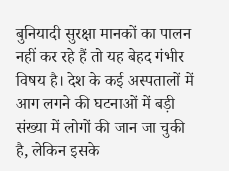बुनियादी सुरक्षा मानकों का पालन नहीं कर रहे हैं तो यह बेहद गंभीर विषय है। देश के कई अस्पतालों में आग लगने की घटनाओं में बड़ी संख्या में लोगों की जान जा चुकी है, लेकिन इसके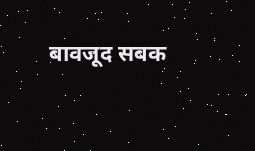बावजूद सबक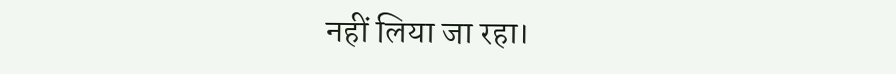नहीं लिया जा रहा।